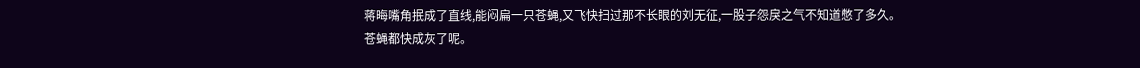蒋晦嘴角抿成了直线,能闷扁一只苍蝇,又飞快扫过那不长眼的刘无征,一股子怨戾之气不知道憋了多久。
苍蝇都快成灰了呢。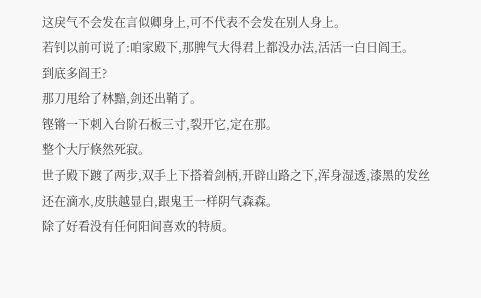这戾气不会发在言似卿身上,可不代表不会发在别人身上。
若钊以前可说了:咱家殿下,那脾气大得君上都没办法,活活一白日阎王。
到底多阎王?
那刀甩给了林黯,剑还出鞘了。
铿锵一下刺入台阶石板三寸,裂开它,定在那。
整个大厅倏然死寂。
世子殿下踱了两步,双手上下搭着剑柄,开辟山路之下,浑身湿透,漆黑的发丝还在滴水,皮肤越显白,跟鬼王一样阴气森森。
除了好看没有任何阳间喜欢的特质。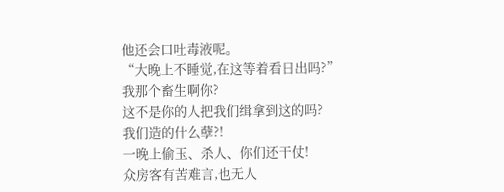他还会口吐毒液呢。
“大晚上不睡觉,在这等着看日出吗?”
我那个畜生啊你?
这不是你的人把我们缉拿到这的吗?
我们造的什么孽?!
一晚上偷玉、杀人、你们还干仗!
众房客有苦难言,也无人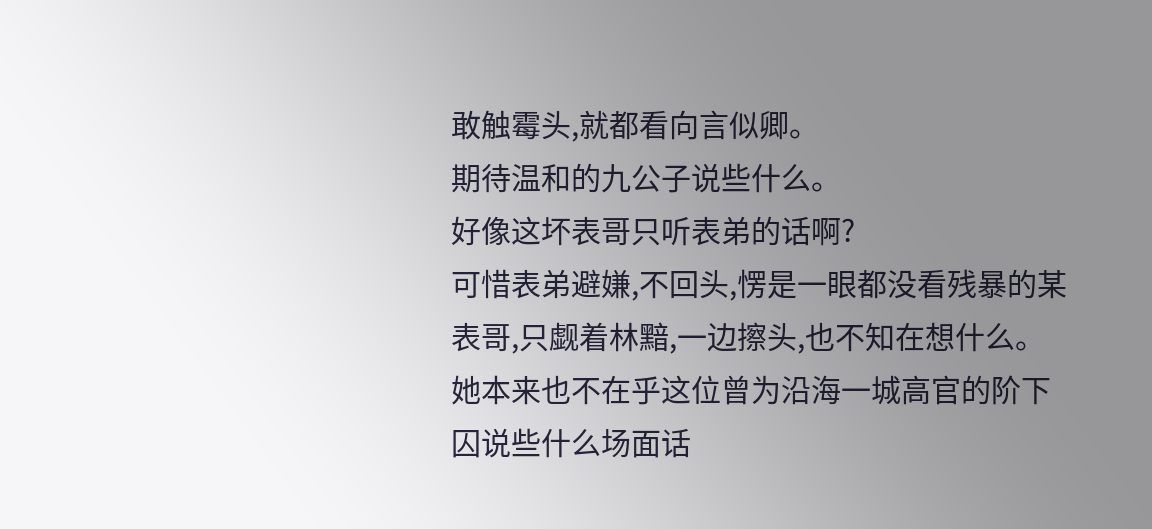敢触霉头,就都看向言似卿。
期待温和的九公子说些什么。
好像这坏表哥只听表弟的话啊?
可惜表弟避嫌,不回头,愣是一眼都没看残暴的某表哥,只觑着林黯,一边擦头,也不知在想什么。
她本来也不在乎这位曾为沿海一城高官的阶下囚说些什么场面话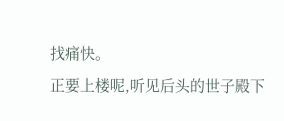找痛快。
正要上楼呢,听见后头的世子殿下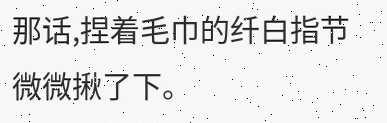那话,捏着毛巾的纤白指节微微揪了下。